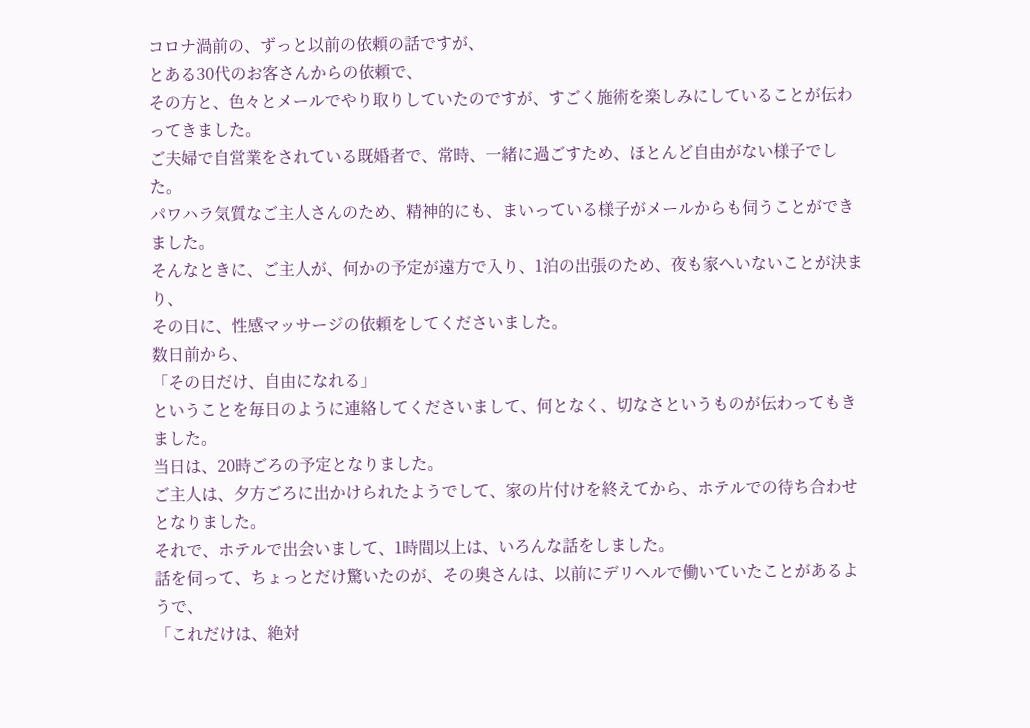コロナ渦前の、ずっと以前の依頼の話ですが、
とある30代のお客さんからの依頼で、
その方と、色々とメールでやり取りしていたのですが、すごく施術を楽しみにしていることが伝わってきました。
ご夫婦で自営業をされている既婚者で、常時、一緒に過ごすため、ほとんど自由がない様子でした。
パワハラ気質なご主人さんのため、精神的にも、まいっている様子がメールからも伺うことができました。
そんなときに、ご主人が、何かの予定が遠方で入り、1泊の出張のため、夜も家へいないことが決まり、
その日に、性感マッサージの依頼をしてくださいました。
数日前から、
「その日だけ、自由になれる」
ということを毎日のように連絡してくださいまして、何となく、切なさというものが伝わってもきました。
当日は、20時ごろの予定となりました。
ご主人は、夕方ごろに出かけられたようでして、家の片付けを終えてから、ホテルでの待ち合わせとなりました。
それで、ホテルで出会いまして、1時間以上は、いろんな話をしました。
話を伺って、ちょっとだけ驚いたのが、その奥さんは、以前にデリヘルで働いていたことがあるようで、
「これだけは、絶対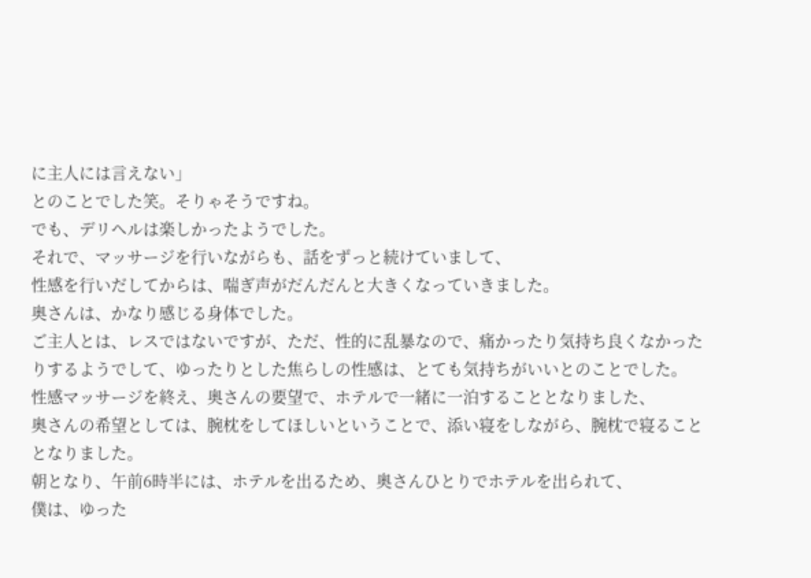に主人には言えない」
とのことでした笑。そりゃそうですね。
でも、デリヘルは楽しかったようでした。
それで、マッサージを行いながらも、話をずっと続けていまして、
性感を行いだしてからは、喘ぎ声がだんだんと大きくなっていきました。
奥さんは、かなり感じる身体でした。
ご主人とは、レスではないですが、ただ、性的に乱暴なので、痛かったり気持ち良くなかったりするようでして、ゆったりとした焦らしの性感は、とても気持ちがいいとのことでした。
性感マッサージを終え、奥さんの要望で、ホテルで一緒に一泊することとなりました、
奥さんの希望としては、腕枕をしてほしいということで、添い寝をしながら、腕枕で寝ることとなりました。
朝となり、午前6時半には、ホテルを出るため、奥さんひとりでホテルを出られて、
僕は、ゆった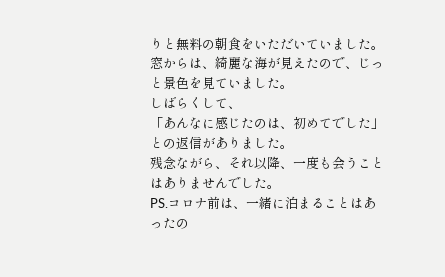りと無料の朝食をいただいていました。
窓からは、綺麗な海が見えたので、じっと景色を見ていました。
しばらくして、
「あんなに感じたのは、初めてでした」
との返信がありました。
残念ながら、それ以降、一度も会うことはありませんでした。
PS.コロナ前は、一緒に泊まることはあったの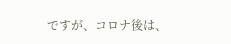ですが、コロナ後は、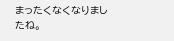まったくなくなりましたね。